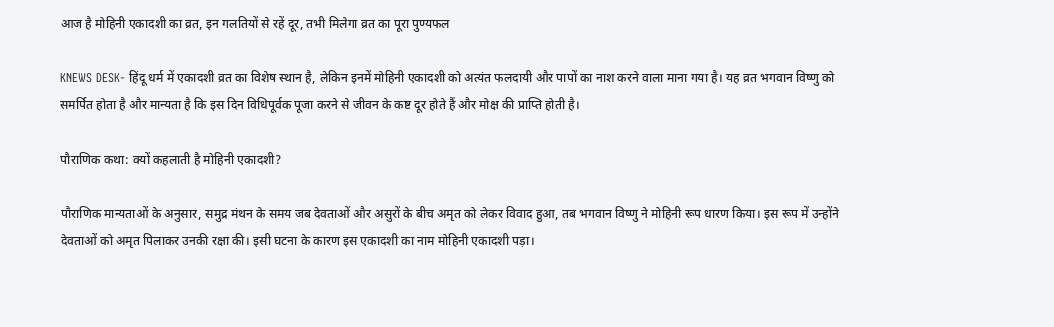आज है मोहिनी एकादशी का व्रत, इन गलतियों से रहें दूर, तभी मिलेगा व्रत का पूरा पुण्यफल

KNEWS DESK- हिंदू धर्म में एकादशी व्रत का विशेष स्थान है, लेकिन इनमें मोहिनी एकादशी को अत्यंत फलदायी और पापों का नाश करने वाला माना गया है। यह व्रत भगवान विष्णु को समर्पित होता है और मान्यता है कि इस दिन विधिपूर्वक पूजा करने से जीवन के कष्ट दूर होते हैं और मोक्ष की प्राप्ति होती है।

पौराणिक कथा: क्यों कहलाती है मोहिनी एकादशी?

पौराणिक मान्यताओं के अनुसार, समुद्र मंथन के समय जब देवताओं और असुरों के बीच अमृत को लेकर विवाद हुआ, तब भगवान विष्णु ने मोहिनी रूप धारण किया। इस रूप में उन्होंने देवताओं को अमृत पिलाकर उनकी रक्षा की। इसी घटना के कारण इस एकादशी का नाम मोहिनी एकादशी पड़ा।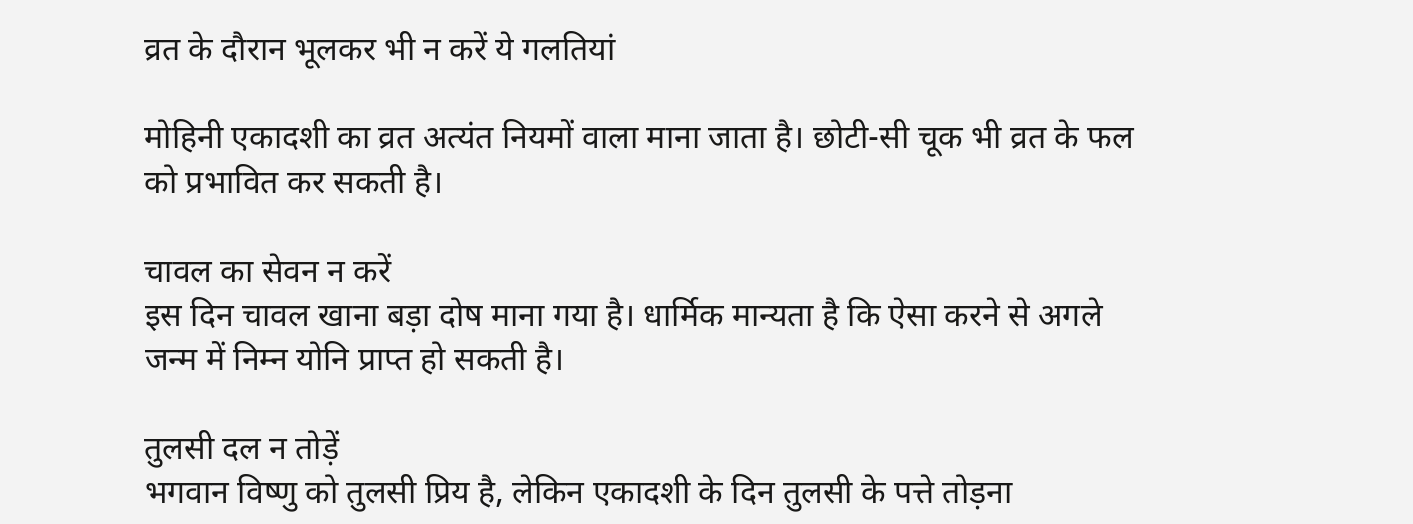व्रत के दौरान भूलकर भी न करें ये गलतियां

मोहिनी एकादशी का व्रत अत्यंत नियमों वाला माना जाता है। छोटी-सी चूक भी व्रत के फल को प्रभावित कर सकती है।

चावल का सेवन न करें
इस दिन चावल खाना बड़ा दोष माना गया है। धार्मिक मान्यता है कि ऐसा करने से अगले जन्म में निम्न योनि प्राप्त हो सकती है।

तुलसी दल न तोड़ें
भगवान विष्णु को तुलसी प्रिय है, लेकिन एकादशी के दिन तुलसी के पत्ते तोड़ना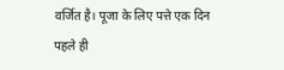वर्जित है। पूजा के लिए पत्ते एक दिन पहले ही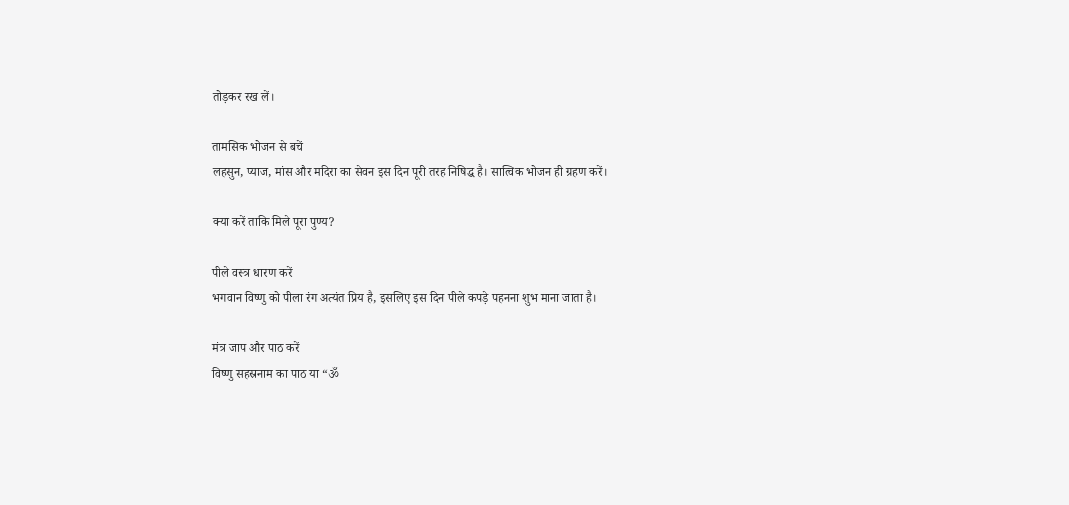तोड़कर रख लें।

तामसिक भोजन से बचें
लहसुन, प्याज, मांस और मदिरा का सेवन इस दिन पूरी तरह निषिद्ध है। सात्विक भोजन ही ग्रहण करें।

क्या करें ताकि मिले पूरा पुण्य?

पीले वस्त्र धारण करें
भगवान विष्णु को पीला रंग अत्यंत प्रिय है, इसलिए इस दिन पीले कपड़े पहनना शुभ माना जाता है।

मंत्र जाप और पाठ करें
विष्णु सहस्रनाम का पाठ या “ॐ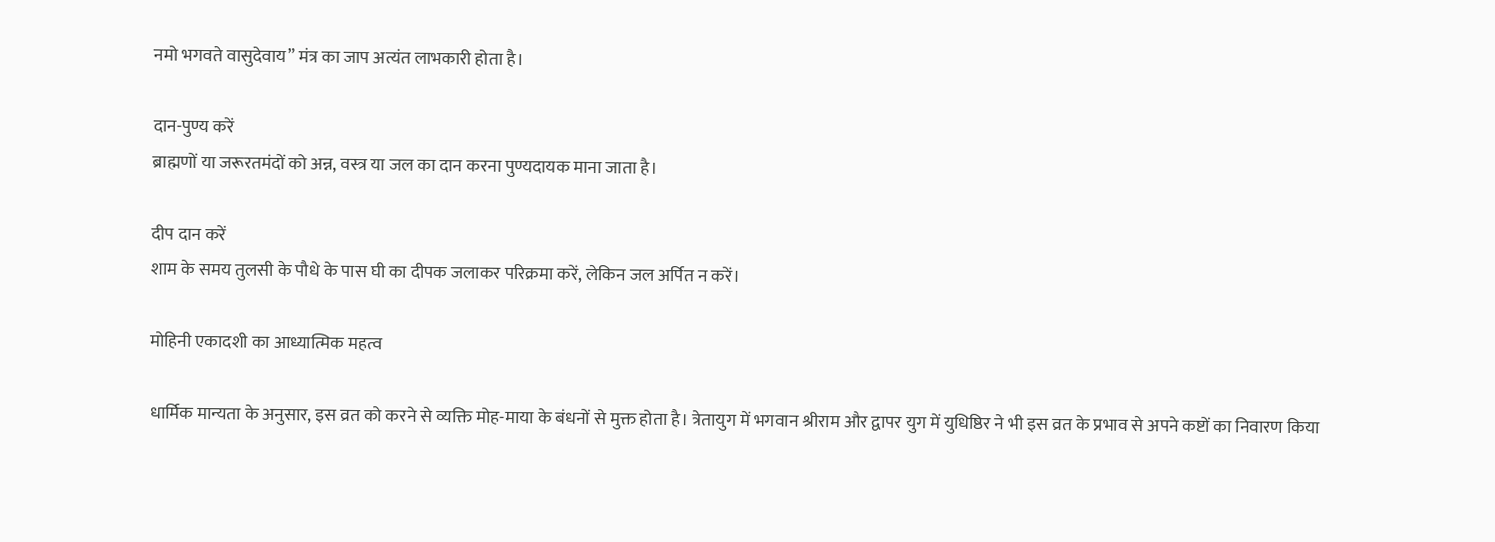नमो भगवते वासुदेवाय” मंत्र का जाप अत्यंत लाभकारी होता है।

दान-पुण्य करें
ब्राह्मणों या जरूरतमंदों को अन्न, वस्त्र या जल का दान करना पुण्यदायक माना जाता है।

दीप दान करें
शाम के समय तुलसी के पौधे के पास घी का दीपक जलाकर परिक्रमा करें, लेकिन जल अर्पित न करें।

मोहिनी एकादशी का आध्यात्मिक महत्व

धार्मिक मान्यता के अनुसार, इस व्रत को करने से व्यक्ति मोह-माया के बंधनों से मुक्त होता है। त्रेतायुग में भगवान श्रीराम और द्वापर युग में युधिष्ठिर ने भी इस व्रत के प्रभाव से अपने कष्टों का निवारण किया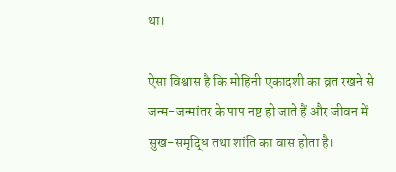था।

ऐसा विश्वास है कि मोहिनी एकादशी का व्रत रखने से जन्म-जन्मांतर के पाप नष्ट हो जाते हैं और जीवन में सुख-समृद्धि तथा शांति का वास होता है।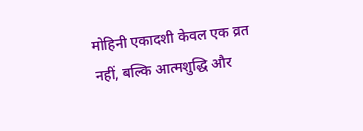मोहिनी एकादशी केवल एक व्रत नहीं, बल्कि आत्मशुद्धि और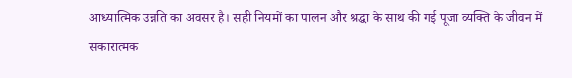आध्यात्मिक उन्नति का अवसर है। सही नियमों का पालन और श्रद्धा के साथ की गई पूजा व्यक्ति के जीवन में सकारात्मक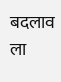बदलाव ला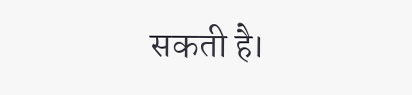सकती है।